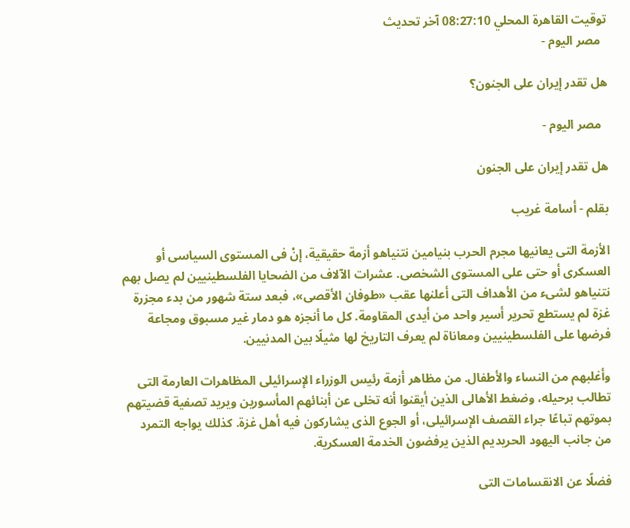توقيت القاهرة المحلي 08:27:10 آخر تحديث
  مصر اليوم -

هل تقدر إيران على الجنون؟

  مصر اليوم -

هل تقدر إيران على الجنون

بقلم - أسامة غريب

الأزمة التى يعانيها مجرم الحرب بنيامين نتنياهو أزمة حقيقية، إنْ فى المستوى السياسى أو العسكرى أو حتى على المستوى الشخصى. عشرات الآلاف من الضحايا الفلسطينيين لم يصل بهم نتنياهو لشىء من الأهداف التى أعلنها عقب «طوفان الأقصى»، فبعد ستة شهور من بدء مجزرة غزة لم يستطع تحرير أسير واحد من أيدى المقاومة. كل ما أنجزه هو دمار غير مسبوق ومجاعة فرضها على الفلسطينيين ومعاناة لم يعرف التاريخ لها مثيلًا بين المدنيين.

وأغلبهم من النساء والأطفال. من مظاهر أزمة رئيس الوزراء الإسرائيلى المظاهرات العارمة التى تطالب برحيله، وضغط الأهالى الذين أيقنوا أنه تخلى عن أبنائهم المأسورين ويريد تصفية قضيتهم بموتهم تباعًا جراء القصف الإسرائيلى، أو الجوع الذى يشاركون فيه أهل غزة. كذلك يواجه التمرد من جانب اليهود الحريديم الذين يرفضون الخدمة العسكرية.

فضلًا عن الانقسامات التى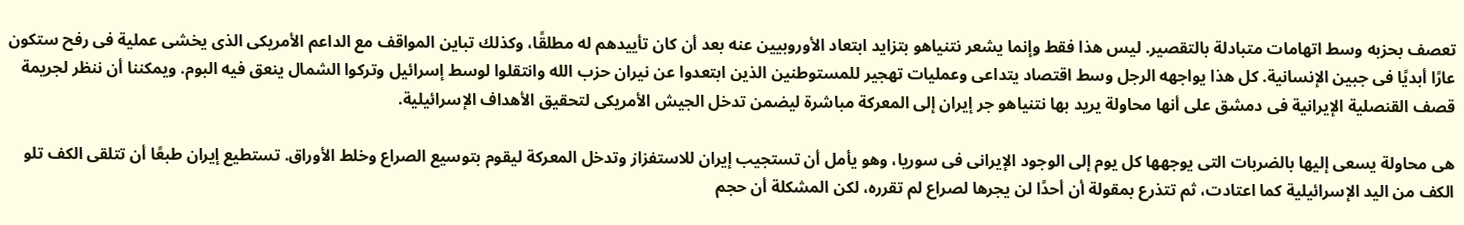تعصف بحزبه وسط اتهامات متبادلة بالتقصير. ليس هذا فقط وإنما يشعر نتنياهو بتزايد ابتعاد الأوروبيين عنه بعد أن كان تأييدهم له مطلقًا، وكذلك تباين المواقف مع الداعم الأمريكى الذى يخشى عملية فى رفح ستكون عارًا أبديًا فى جبين الإنسانية. كل هذا يواجهه الرجل وسط اقتصاد يتداعى وعمليات تهجير للمستوطنين الذين ابتعدوا عن نيران حزب الله وانتقلوا لوسط إسرائيل وتركوا الشمال ينعق فيه البوم. ويمكننا أن ننظر لجريمة قصف القنصلية الإيرانية فى دمشق على أنها محاولة يريد بها نتنياهو جر إيران إلى المعركة مباشرة ليضمن تدخل الجيش الأمريكى لتحقيق الأهداف الإسرائيلية.

هى محاولة يسعى إليها بالضربات التى يوجهها كل يوم إلى الوجود الإيرانى فى سوريا، وهو يأمل أن تستجيب إيران للاستفزاز وتدخل المعركة ليقوم بتوسيع الصراع وخلط الأوراق. تستطيع إيران طبعًا أن تتلقى الكف تلو الكف من اليد الإسرائيلية كما اعتادت، ثم تتذرع بمقولة أن أحدًا لن يجرها لصراع لم تقرره، لكن المشكلة أن حجم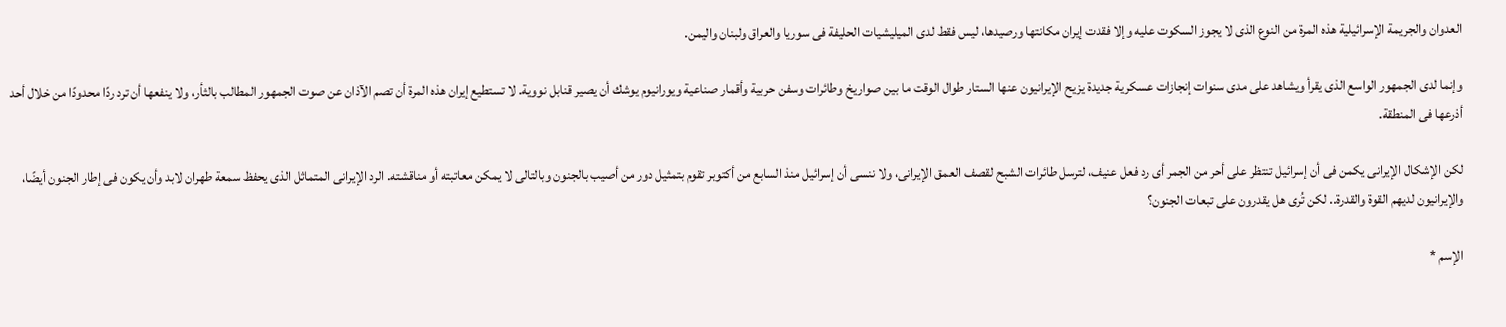العدوان والجريمة الإسرائيلية هذه المرة من النوع الذى لا يجوز السكوت عليه وإلا فقدت إيران مكانتها ورصيدها، ليس فقط لدى الميليشيات الحليفة فى سوريا والعراق ولبنان واليمن.

وإنما لدى الجمهور الواسع الذى يقرأ ويشاهد على مدى سنوات إنجازات عسكرية جديدة يزيح الإيرانيون عنها الستار طوال الوقت ما بين صواريخ وطائرات وسفن حربية وأقمار صناعية ويورانيوم يوشك أن يصير قنابل نووية. لا تستطيع إيران هذه المرة أن تصم الآذان عن صوت الجمهور المطالب بالثأر، ولا ينفعها أن ترد ردًا محدودًا من خلال أحد أذرعها فى المنطقة.

لكن الإشكال الإيرانى يكمن فى أن إسرائيل تنتظر على أحر من الجمر أى رد فعل عنيف، لترسل طائرات الشبح لقصف العمق الإيرانى، ولا ننسى أن إسرائيل منذ السابع من أكتوبر تقوم بتمثيل دور من أصيب بالجنون وبالتالى لا يمكن معاتبته أو مناقشته. الرد الإيرانى المتماثل الذى يحفظ سمعة طهران لابد وأن يكون فى إطار الجنون أيضًا، والإيرانيون لديهم القوة والقدرة.. لكن تُرى هل يقدرون على تبعات الجنون؟

الإسم *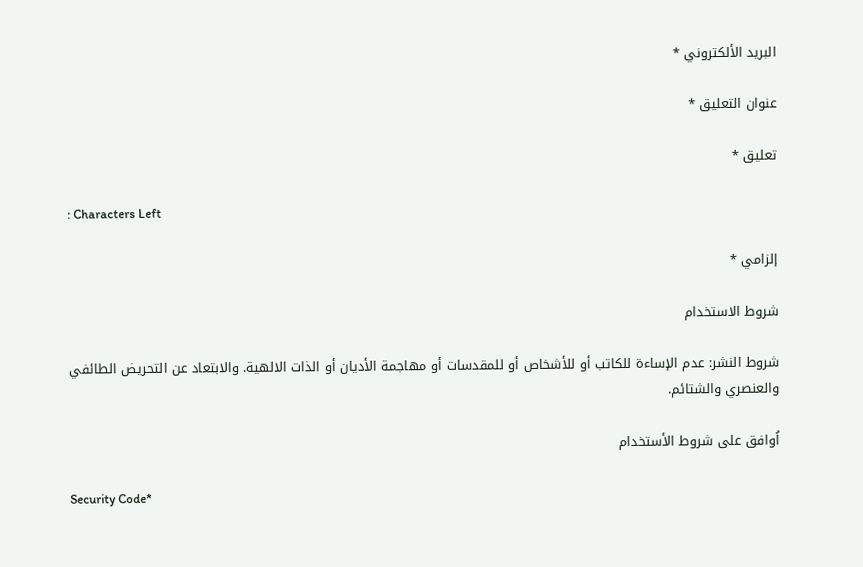البريد الألكتروني *

عنوان التعليق *

تعليق *

: Characters Left

إلزامي *

شروط الاستخدام

شروط النشر: عدم الإساءة للكاتب أو للأشخاص أو للمقدسات أو مهاجمة الأديان أو الذات الالهية. والابتعاد عن التحريض الطائفي والعنصري والشتائم.

اُوافق على شروط الأستخدام

Security Code*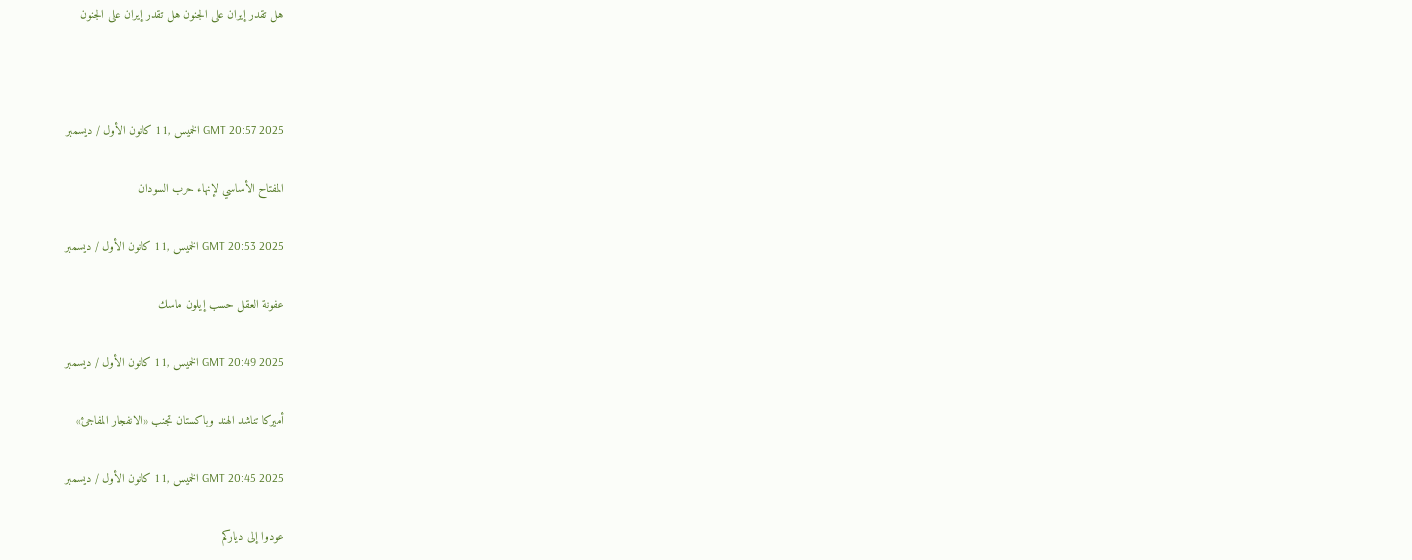هل تقدر إيران على الجنون هل تقدر إيران على الجنون



GMT 20:57 2025 الخميس ,11 كانون الأول / ديسمبر

المفتاح الأساسي لإنهاء حرب السودان

GMT 20:53 2025 الخميس ,11 كانون الأول / ديسمبر

عفونة العقل حسب إيلون ماسك

GMT 20:49 2025 الخميس ,11 كانون الأول / ديسمبر

أميركا تناشد الهند وباكستان تجنب «الانفجار المفاجئ»

GMT 20:45 2025 الخميس ,11 كانون الأول / ديسمبر

عودوا إلى دياركم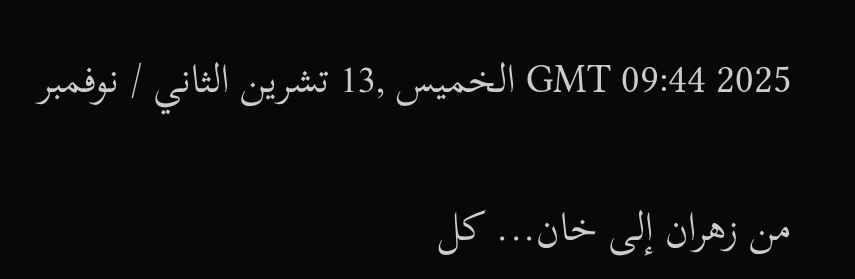GMT 09:44 2025 الخميس ,13 تشرين الثاني / نوفمبر

من زهران إلى خان... كل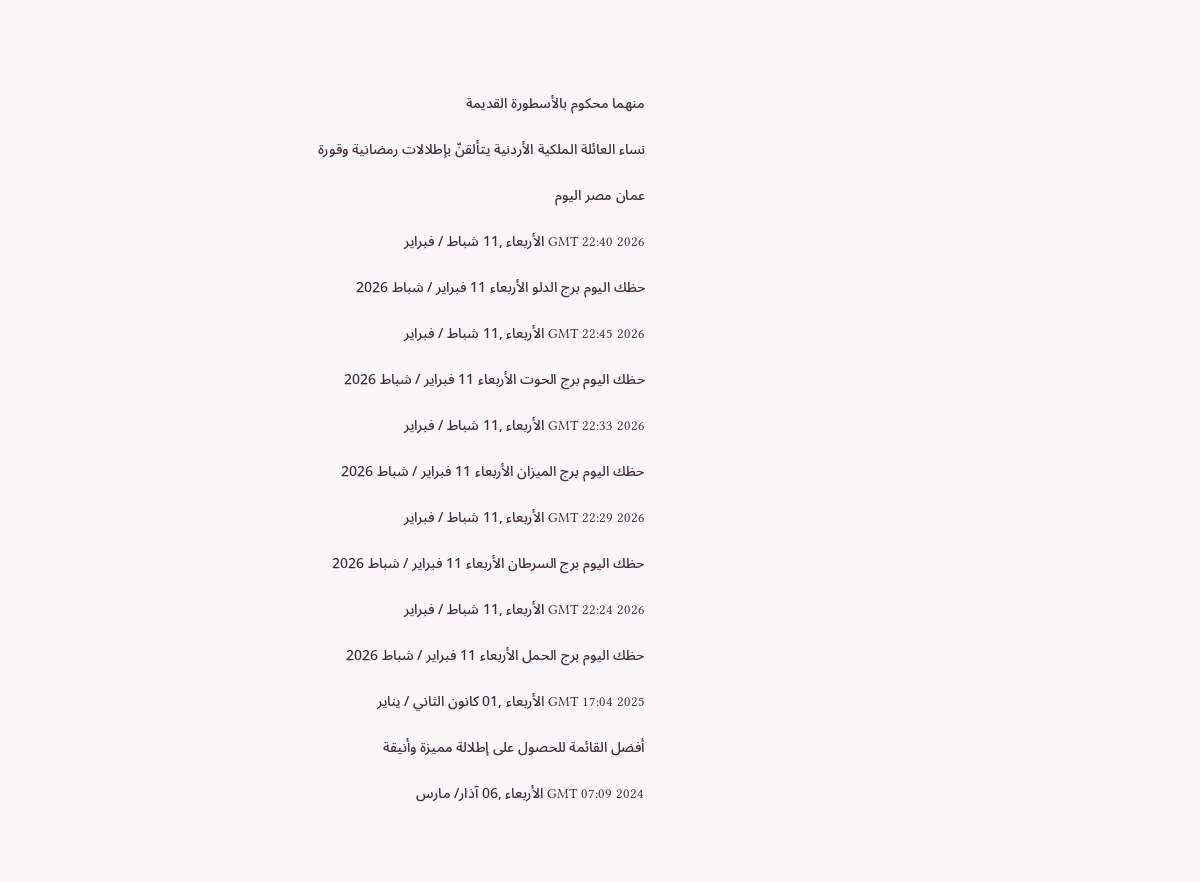منهما محكوم بالأسطورة القديمة

نساء العائلة الملكية الأردنية يتألقنّ بإطلالات رمضانية وقورة

عمان مصر اليوم

GMT 22:40 2026 الأربعاء ,11 شباط / فبراير

حظك اليوم برج الدلو الأربعاء 11 فبراير / شباط 2026

GMT 22:45 2026 الأربعاء ,11 شباط / فبراير

حظك اليوم برج الحوت الأربعاء 11 فبراير / شباط 2026

GMT 22:33 2026 الأربعاء ,11 شباط / فبراير

حظك اليوم برج الميزان الأربعاء 11 فبراير / شباط 2026

GMT 22:29 2026 الأربعاء ,11 شباط / فبراير

حظك اليوم برج السرطان الأربعاء 11 فبراير / شباط 2026

GMT 22:24 2026 الأربعاء ,11 شباط / فبراير

حظك اليوم برج الحمل الأربعاء 11 فبراير / شباط 2026

GMT 17:04 2025 الأربعاء ,01 كانون الثاني / يناير

أفضل القائمة للحصول على إطلالة مميزة وأنيقة

GMT 07:09 2024 الأربعاء ,06 آذار/ مارس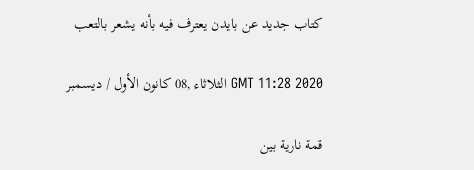كتاب جديد عن بايدن يعترف فيه بأنه يشعر بالتعب

GMT 11:28 2020 الثلاثاء ,08 كانون الأول / ديسمبر

قمة نارية بين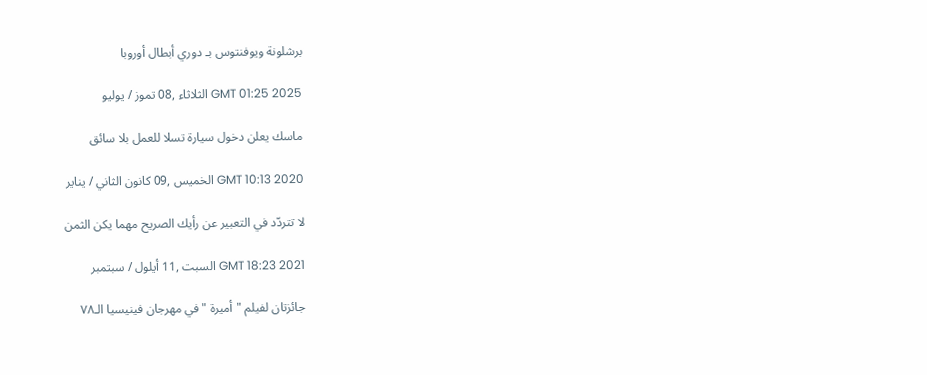برشلونة ويوفنتوس بـ دوري أبطال أوروبا

GMT 01:25 2025 الثلاثاء ,08 تموز / يوليو

ماسك يعلن دخول سيارة تسلا للعمل بلا سائق

GMT 10:13 2020 الخميس ,09 كانون الثاني / يناير

لا تتردّد في التعبير عن رأيك الصريح مهما يكن الثمن

GMT 18:23 2021 السبت ,11 أيلول / سبتمبر

جائزتان لفيلم "أميرة "في مهرجان فينيسيا الـ٧٨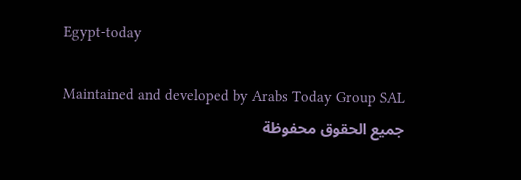Egypt-today

Maintained and developed by Arabs Today Group SAL
جميع الحقوق محفوظة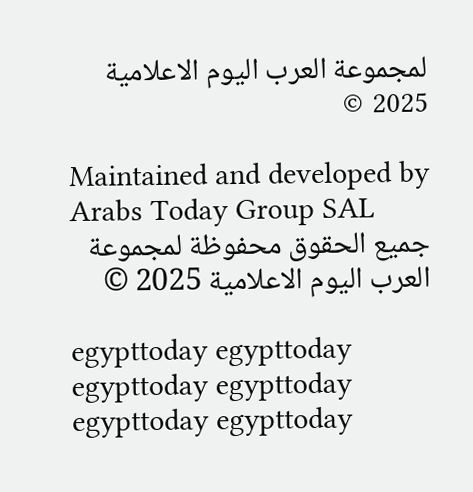لمجموعة العرب اليوم الاعلامية 2025 ©

Maintained and developed by Arabs Today Group SAL
جميع الحقوق محفوظة لمجموعة العرب اليوم الاعلامية 2025 ©

egypttoday egypttoday egypttoday egypttoday
egypttoday egypttoday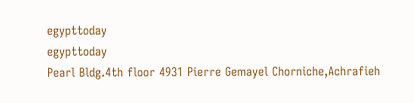egypttoday
egypttoday
Pearl Bldg.4th floor 4931 Pierre Gemayel Chorniche,Achrafieh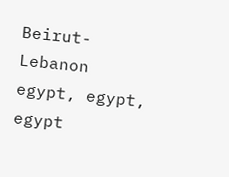Beirut- Lebanon
egypt, egypt, egypt